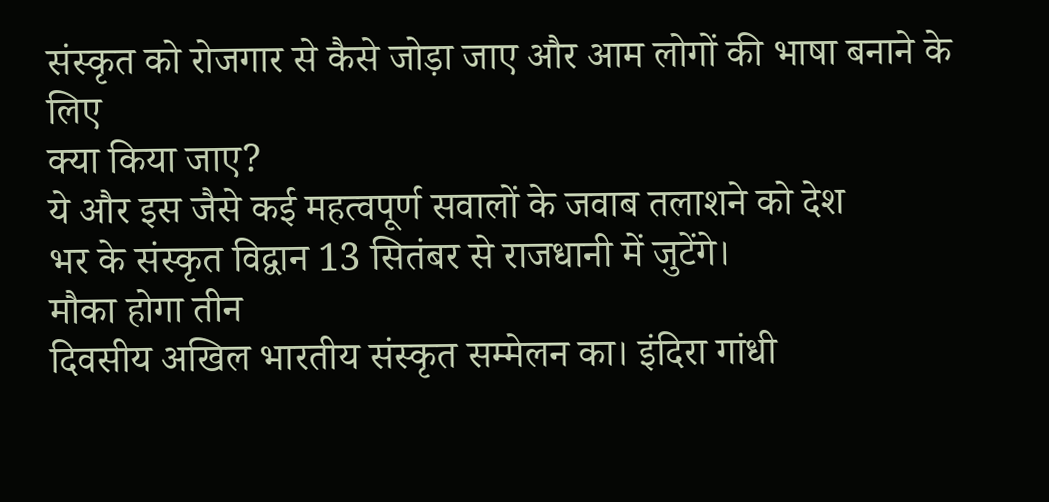संस्कृत को रोजगार से कैसे जोड़ा जाए और आम लोगों की भाषा बनाने के लिए
क्या किया जाए?
ये और इस जैसे कई महत्वपूर्ण सवालों के जवाब तलाशने को देश
भर के संस्कृत विद्वान 13 सितंबर से राजधानी में जुटेंगे।
मौका होगा तीन
दिवसीय अखिल भारतीय संस्कृत सम्मेलन का। इंदिरा गांधी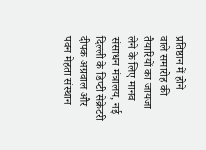प्रतिष्ठान में होने
वाले समारोह की तैयारियों का जायजा लेने के लिए मानव संसाधन मंत्रालय, नई
दिल्ली के डिप्टी सेक्रेटरी दीपक अग्रवाल और पवन मेहता संस्थान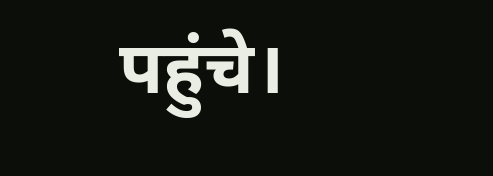पहुंचे।